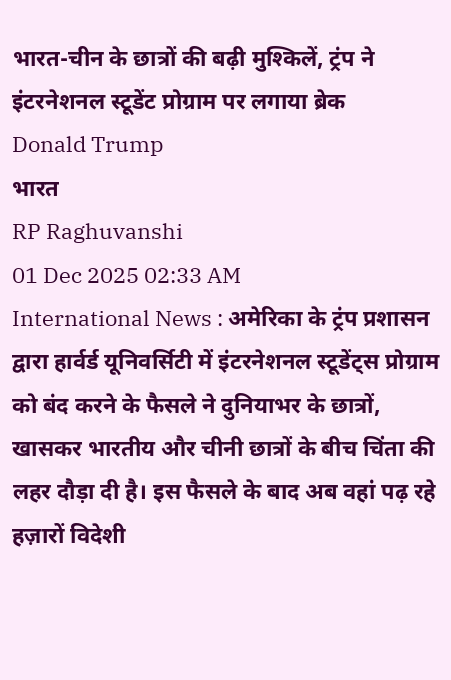भारत-चीन के छात्रों की बढ़ी मुश्किलें, ट्रंप ने इंटरनेशनल स्टूडेंट प्रोग्राम पर लगाया ब्रेक
Donald Trump
भारत
RP Raghuvanshi
01 Dec 2025 02:33 AM
International News : अमेरिका के ट्रंप प्रशासन द्वारा हार्वर्ड यूनिवर्सिटी में इंटरनेशनल स्टूडेंट्स प्रोग्राम को बंद करने के फैसले ने दुनियाभर के छात्रों, खासकर भारतीय और चीनी छात्रों के बीच चिंता की लहर दौड़ा दी है। इस फैसले के बाद अब वहां पढ़ रहे हज़ारों विदेशी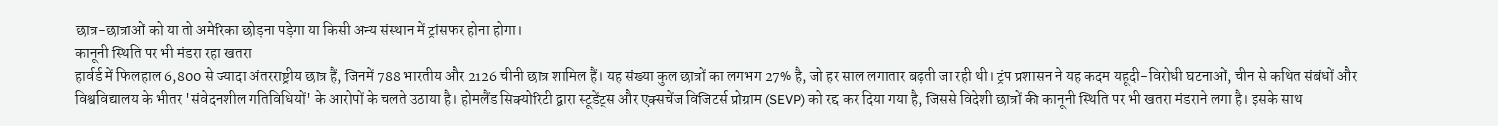छात्र-छात्राओं को या तो अमेरिका छोड़ना पड़ेगा या किसी अन्य संस्थान में ट्रांसफर होना होगा।
कानूनी स्थिति पर भी मंडरा रहा खतरा
हार्वर्ड में फिलहाल 6,800 से ज्यादा अंतरराष्ट्रीय छात्र हैं, जिनमें 788 भारतीय और 2126 चीनी छात्र शामिल हैं। यह संख्या कुल छात्रों का लगभग 27% है, जो हर साल लगातार बढ़ती जा रही थी। ट्रंप प्रशासन ने यह कदम यहूदी-विरोधी घटनाओं, चीन से कथित संबंधों और विश्वविद्यालय के भीतर 'संवेदनशील गतिविधियों' के आरोपों के चलते उठाया है। होमलैंड सिक्योरिटी द्वारा स्टूडेंट्स और एक्सचेंज विजिटर्स प्रोग्राम (SEVP) को रद्द कर दिया गया है, जिससे विदेशी छात्रों की कानूनी स्थिति पर भी खतरा मंडराने लगा है। इसके साथ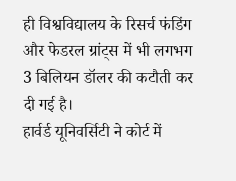ही विश्वविद्यालय के रिसर्च फंडिंग और फेडरल ग्रांट्स में भी लगभग 3 बिलियन डॉलर की कटौती कर दी गई है।
हार्वर्ड यूनिवर्सिटी ने कोर्ट में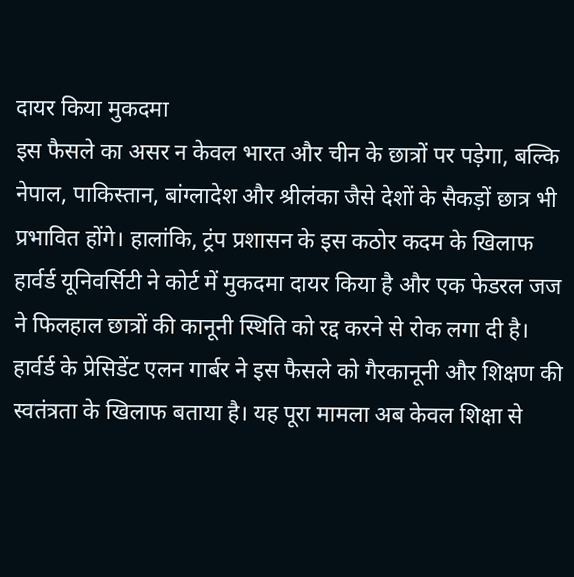दायर किया मुकदमा
इस फैसले का असर न केवल भारत और चीन के छात्रों पर पड़ेगा, बल्कि नेपाल, पाकिस्तान, बांग्लादेश और श्रीलंका जैसे देशों के सैकड़ों छात्र भी प्रभावित होंगे। हालांकि, ट्रंप प्रशासन के इस कठोर कदम के खिलाफ हार्वर्ड यूनिवर्सिटी ने कोर्ट में मुकदमा दायर किया है और एक फेडरल जज ने फिलहाल छात्रों की कानूनी स्थिति को रद्द करने से रोक लगा दी है। हार्वर्ड के प्रेसिडेंट एलन गार्बर ने इस फैसले को गैरकानूनी और शिक्षण की स्वतंत्रता के खिलाफ बताया है। यह पूरा मामला अब केवल शिक्षा से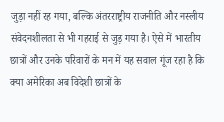जुड़ा नहीं रह गया, बल्कि अंतरराष्ट्रीय राजनीति और नस्लीय संवेदनशीलता से भी गहराई से जुड़ गया है। ऐसे में भारतीय छात्रों और उनके परिवारों के मन में यह सवाल गूंज रहा है कि क्या अमेरिका अब विदेशी छात्रों के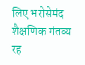लिए भरोसेमंद शैक्षणिक गंतव्य रह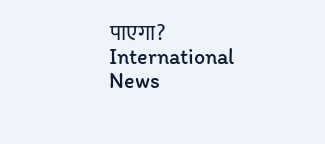पाएगा? International News